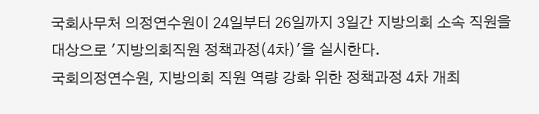국회사무처 의정연수원이 24일부터 26일까지 3일간 지방의회 소속 직원을 대상으로 '지방의회직원 정책과정(4차)'을 실시한다.
국회의정연수원, 지방의회 직원 역량 강화 위한 정책과정 4차 개최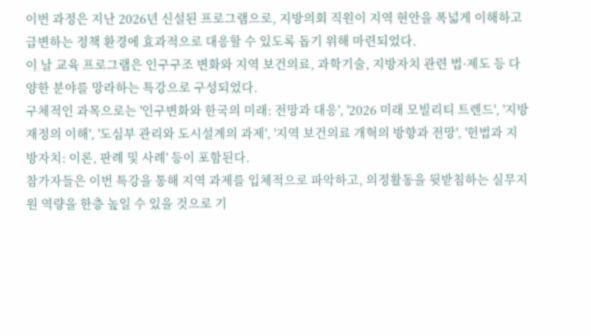이번 과정은 지난 2026년 신설된 프로그램으로, 지방의회 직원이 지역 현안을 폭넓게 이해하고 급변하는 정책 환경에 효과적으로 대응할 수 있도록 돕기 위해 마련되었다.
이 날 교육 프로그램은 인구구조 변화와 지역 보건의료, 과학기술, 지방자치 관련 법·제도 등 다양한 분야를 망라하는 특강으로 구성되었다.
구체적인 과목으로는 '인구변화와 한국의 미래: 전망과 대응', '2026 미래 모빌리티 트렌드', '지방재정의 이해', '도심부 관리와 도시설계의 과제', '지역 보건의료 개혁의 방향과 전망', '헌법과 지방자치: 이론, 판례 및 사례' 등이 포함된다.
참가자들은 이번 특강을 통해 지역 과제를 입체적으로 파악하고, 의정활동을 뒷받침하는 실무지원 역량을 한층 높일 수 있을 것으로 기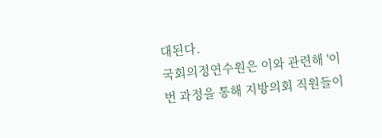대된다.
국회의정연수원은 이와 관련해 '이번 과정을 통해 지방의회 직원들이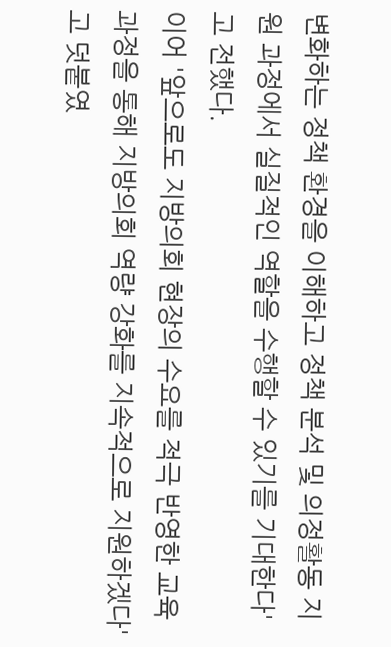변화하는 정책 환경을 이해하고 정책 분석 및 의정활동 지원 과정에서 실질적인 역할을 수행할 수 있기를 기대한다'고 전했다.
이어 '앞으로도 지방의회 현장의 수요를 적극 반영한 교육과정을 통해 지방의회 역량 강화를 지속적으로 지원하겠다'고 덧붙였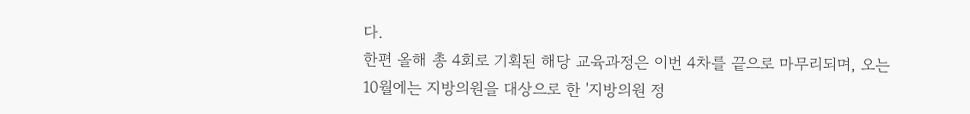다.
한편 올해 총 4회로 기획된 해당 교육과정은 이번 4차를 끝으로 마무리되며, 오는 10월에는 지방의원을 대상으로 한 '지방의원 정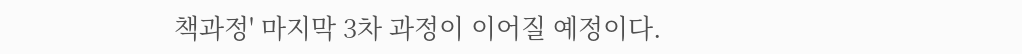책과정' 마지막 3차 과정이 이어질 예정이다.